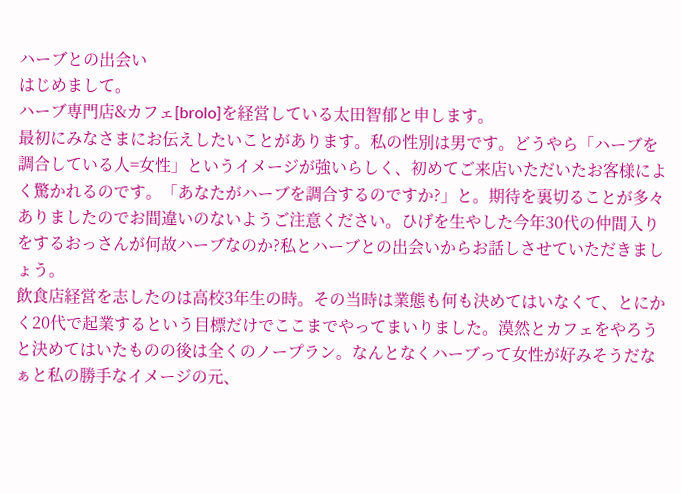ハーブとの出会い
はじめまして。
ハーブ専門店&カフェ[brolo]を経営している太田智郁と申します。
最初にみなさまにお伝えしたいことがあります。私の性別は男です。どうやら「ハーブを調合している人=女性」というイメージが強いらしく、初めてご来店いただいたお客様によく驚かれるのです。「あなたがハーブを調合するのですか?」と。期待を裏切ることが多々ありましたのでお間違いのないようご注意ください。ひげを生やした今年30代の仲間入りをするおっさんが何故ハーブなのか?私とハーブとの出会いからお話しさせていただきましょう。
飲食店経営を志したのは高校3年生の時。その当時は業態も何も決めてはいなくて、とにかく20代で起業するという目標だけでここまでやってまいりました。漠然とカフェをやろうと決めてはいたものの後は全くのノープラン。なんとなくハーブって女性が好みそうだなぁと私の勝手なイメージの元、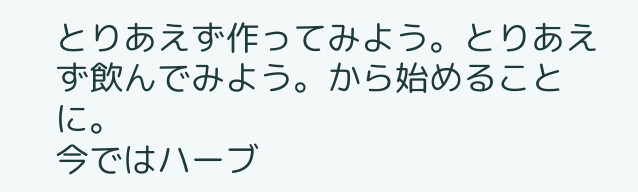とりあえず作ってみよう。とりあえず飲んでみよう。から始めることに。
今ではハーブ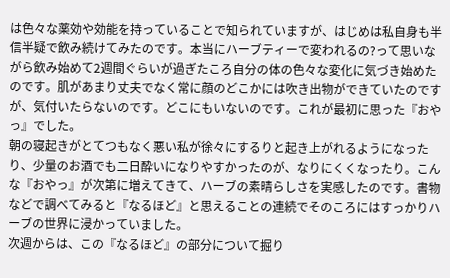は色々な薬効や効能を持っていることで知られていますが、はじめは私自身も半信半疑で飲み続けてみたのです。本当にハーブティーで変われるの?って思いながら飲み始めて2週間ぐらいが過ぎたころ自分の体の色々な変化に気づき始めたのです。肌があまり丈夫でなく常に顔のどこかには吹き出物ができていたのですが、気付いたらないのです。どこにもいないのです。これが最初に思った『おやっ』でした。
朝の寝起きがとてつもなく悪い私が徐々にするりと起き上がれるようになったり、少量のお酒でも二日酔いになりやすかったのが、なりにくくなったり。こんな『おやっ』が次第に増えてきて、ハーブの素晴らしさを実感したのです。書物などで調べてみると『なるほど』と思えることの連続でそのころにはすっかりハーブの世界に浸かっていました。
次週からは、この『なるほど』の部分について掘り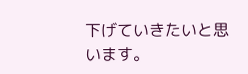下げていきたいと思います。